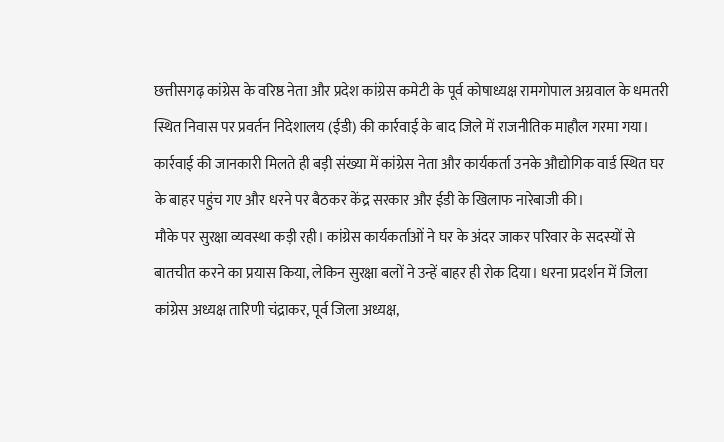छत्तीसगढ़ कांग्रेस के वरिष्ठ नेता और प्रदेश कांग्रेस कमेटी के पूर्व कोषाध्यक्ष रामगोपाल अग्रवाल के धमतरी स्थित निवास पर प्रवर्तन निदेशालय (ईडी) की कार्रवाई के बाद जिले में राजनीतिक माहौल गरमा गया। कार्रवाई की जानकारी मिलते ही बड़ी संख्या में कांग्रेस नेता और कार्यकर्ता उनके औद्योगिक वार्ड स्थित घर के बाहर पहुंच गए और धरने पर बैठकर केंद्र सरकार और ईडी के खिलाफ नारेबाजी की।
मौके पर सुरक्षा व्यवस्था कड़ी रही। कांग्रेस कार्यकर्ताओं ने घर के अंदर जाकर परिवार के सदस्यों से बातचीत करने का प्रयास किया, लेकिन सुरक्षा बलों ने उन्हें बाहर ही रोक दिया। धरना प्रदर्शन में जिला कांग्रेस अध्यक्ष तारिणी चंद्राकर, पूर्व जिला अध्यक्ष,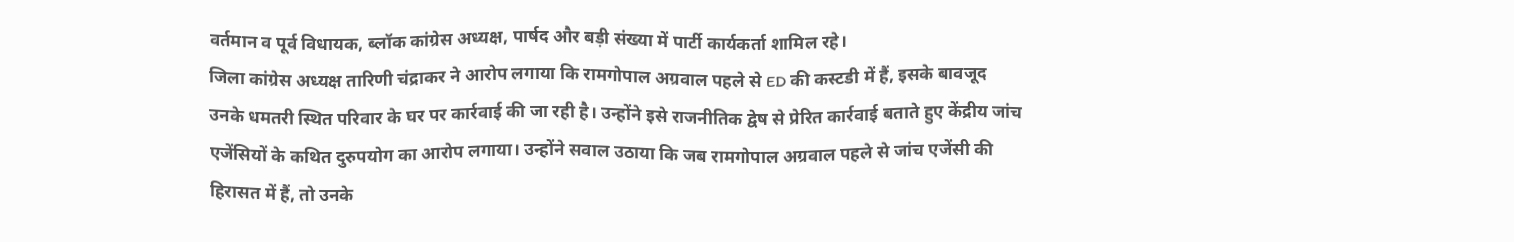वर्तमान व पूर्व विधायक, ब्लॉक कांग्रेस अध्यक्ष, पार्षद और बड़ी संख्या में पार्टी कार्यकर्ता शामिल रहे।
जिला कांग्रेस अध्यक्ष तारिणी चंद्राकर ने आरोप लगाया कि रामगोपाल अग्रवाल पहले से ED की कस्टडी में हैं, इसके बावजूद उनके धमतरी स्थित परिवार के घर पर कार्रवाई की जा रही है। उन्होंने इसे राजनीतिक द्वेष से प्रेरित कार्रवाई बताते हुए केंद्रीय जांच एजेंसियों के कथित दुरुपयोग का आरोप लगाया। उन्होंने सवाल उठाया कि जब रामगोपाल अग्रवाल पहले से जांच एजेंसी की हिरासत में हैं, तो उनके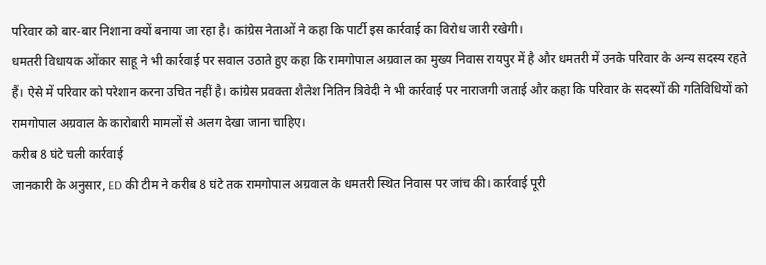परिवार को बार-बार निशाना क्यों बनाया जा रहा है। कांग्रेस नेताओं ने कहा कि पार्टी इस कार्रवाई का विरोध जारी रखेगी।
धमतरी विधायक ओंकार साहू ने भी कार्रवाई पर सवाल उठाते हुए कहा कि रामगोपाल अग्रवाल का मुख्य निवास रायपुर में है और धमतरी में उनके परिवार के अन्य सदस्य रहते हैं। ऐसे में परिवार को परेशान करना उचित नहीं है। कांग्रेस प्रवक्ता शैलेश नितिन त्रिवेदी ने भी कार्रवाई पर नाराजगी जताई और कहा कि परिवार के सदस्यों की गतिविधियों को रामगोपाल अग्रवाल के कारोबारी मामलों से अलग देखा जाना चाहिए।
करीब 8 घंटे चली कार्रवाई
जानकारी के अनुसार, ED की टीम ने करीब 8 घंटे तक रामगोपाल अग्रवाल के धमतरी स्थित निवास पर जांच की। कार्रवाई पूरी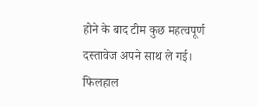होने के बाद टीम कुछ महत्वपूर्ण दस्तावेज अपने साथ ले गई। फिलहाल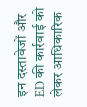इन दस्तावेजों और ED की कार्रवाई को लेकर आधिकारिक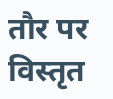तौर पर विस्तृत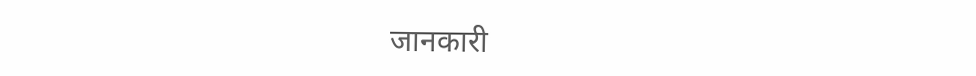जानकारी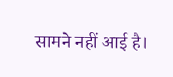सामने नहीं आई है।